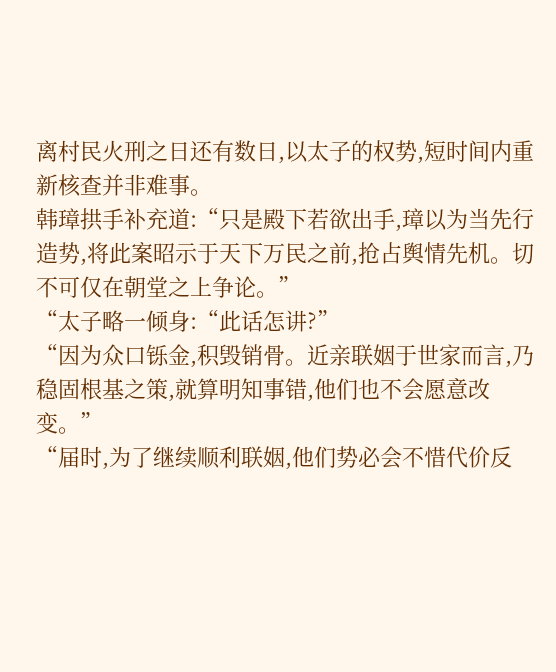离村民火刑之日还有数日,以太子的权势,短时间内重新核查并非难事。
韩璋拱手补充道:“只是殿下若欲出手,璋以为当先行造势,将此案昭示于天下万民之前,抢占舆情先机。切不可仅在朝堂之上争论。”
“太子略一倾身:“此话怎讲?”
“因为众口铄金,积毁销骨。近亲联姻于世家而言,乃稳固根基之策,就算明知事错,他们也不会愿意改变。”
“届时,为了继续顺利联姻,他们势必会不惜代价反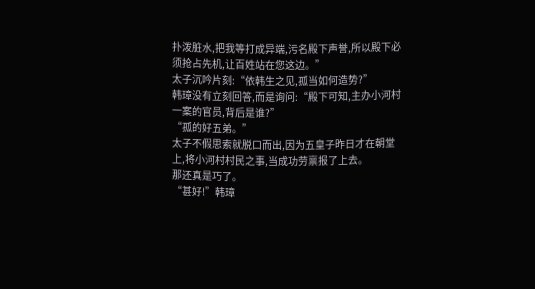扑泼脏水,把我等打成异端,污名殿下声誉,所以殿下必须抢占先机,让百姓站在您这边。”
太子沉吟片刻:“依韩生之见,孤当如何造势?”
韩璋没有立刻回答,而是询问:“殿下可知,主办小河村一案的官员,背后是谁?”
“孤的好五弟。”
太子不假思索就脱口而出,因为五皇子昨日才在朝堂上,将小河村村民之事,当成功劳禀报了上去。
那还真是巧了。
“甚好!”韩璋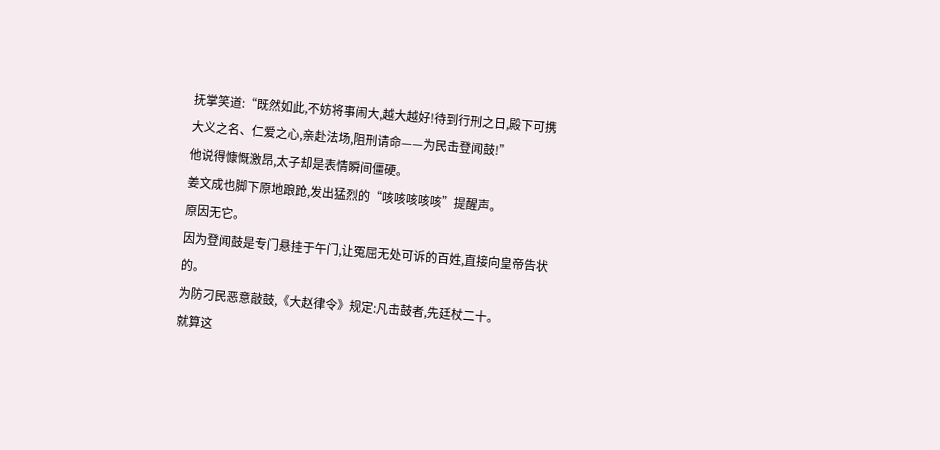抚掌笑道:“既然如此,不妨将事闹大,越大越好!待到行刑之日,殿下可携大义之名、仁爱之心,亲赴法场,阻刑请命——为民击登闻鼓!”
他说得慷慨激昂,太子却是表情瞬间僵硬。
姜文成也脚下原地踉跄,发出猛烈的“咳咳咳咳咳”提醒声。
原因无它。
因为登闻鼓是专门悬挂于午门,让冤屈无处可诉的百姓,直接向皇帝告状的。
为防刁民恶意敲鼓,《大赵律令》规定:凡击鼓者,先廷杖二十。
就算这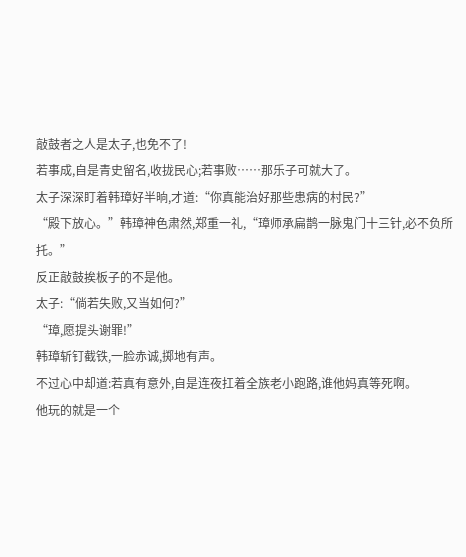敲鼓者之人是太子,也免不了!
若事成,自是青史留名,收拢民心;若事败……那乐子可就大了。
太子深深盯着韩璋好半晌,才道:“你真能治好那些患病的村民?”
“殿下放心。”韩璋神色肃然,郑重一礼,“璋师承扁鹊一脉鬼门十三针,必不负所托。”
反正敲鼓挨板子的不是他。
太子:“倘若失败,又当如何?”
“璋,愿提头谢罪!”
韩璋斩钉截铁,一脸赤诚,掷地有声。
不过心中却道:若真有意外,自是连夜扛着全族老小跑路,谁他妈真等死啊。
他玩的就是一个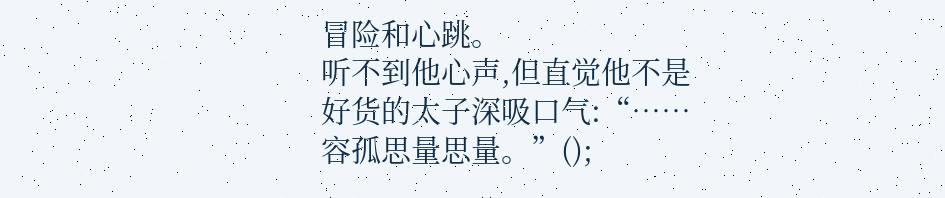冒险和心跳。
听不到他心声,但直觉他不是好货的太子深吸口气:“……容孤思量思量。”();